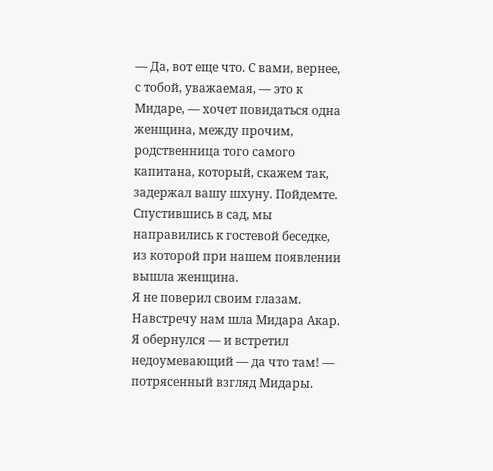— Да, вот еще что. С вами, вернее, с тобой, уважаемая, — это к Мидаре, — хочет повидаться одна женщина, между прочим, родственница того самого капитана, который, скажем так, задержал вашу шхуну. Пойдемте.
Спустившись в сад, мы направились к гостевой беседке, из которой при нашем появлении вышла женщина.
Я не поверил своим глазам. Навстречу нам шла Мидара Акар. Я обернулся — и встретил недоумевающий — да что там! — потрясенный взгляд Мидары.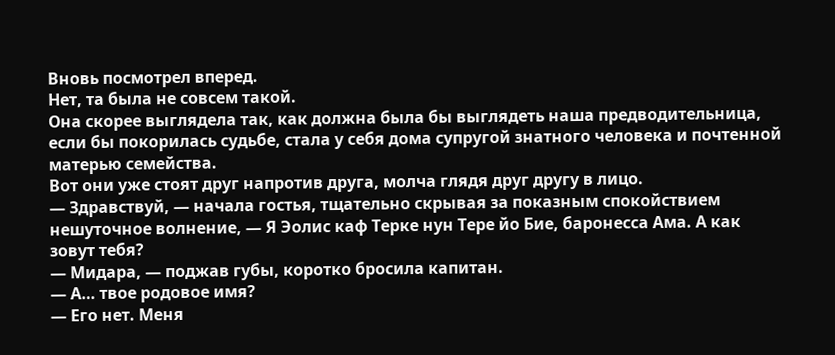Вновь посмотрел вперед.
Нет, та была не совсем такой.
Она скорее выглядела так, как должна была бы выглядеть наша предводительница, если бы покорилась судьбе, стала у себя дома супругой знатного человека и почтенной матерью семейства.
Вот они уже стоят друг напротив друга, молча глядя друг другу в лицо.
— Здравствуй, — начала гостья, тщательно скрывая за показным спокойствием нешуточное волнение, — Я Эолис каф Терке нун Тере йо Бие, баронесса Ама. А как зовут тебя?
— Мидара, — поджав губы, коротко бросила капитан.
— А… твое родовое имя?
— Его нет. Меня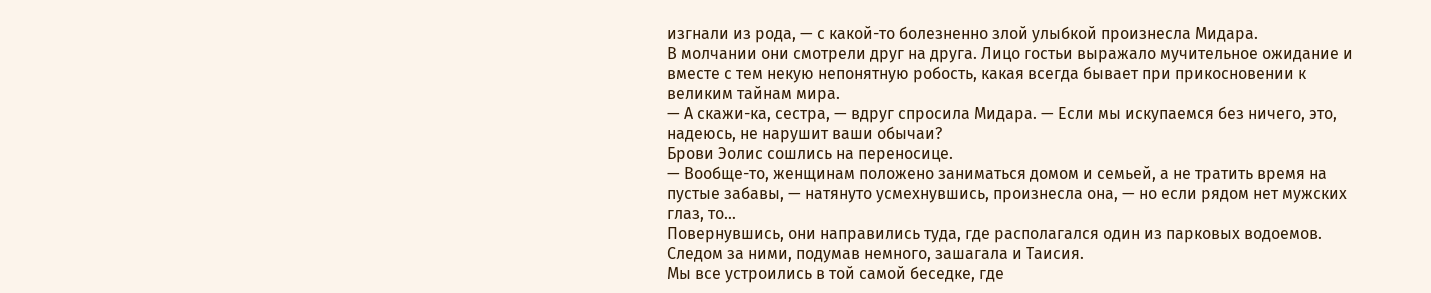изгнали из рода, — с какой-то болезненно злой улыбкой произнесла Мидара.
В молчании они смотрели друг на друга. Лицо гостьи выражало мучительное ожидание и вместе с тем некую непонятную робость, какая всегда бывает при прикосновении к великим тайнам мира.
— А скажи-ка, сестра, — вдруг спросила Мидара. — Если мы искупаемся без ничего, это, надеюсь, не нарушит ваши обычаи?
Брови Эолис сошлись на переносице.
— Вообще-то, женщинам положено заниматься домом и семьей, а не тратить время на пустые забавы, — натянуто усмехнувшись, произнесла она, — но если рядом нет мужских глаз, то…
Повернувшись, они направились туда, где располагался один из парковых водоемов. Следом за ними, подумав немного, зашагала и Таисия.
Мы все устроились в той самой беседке, где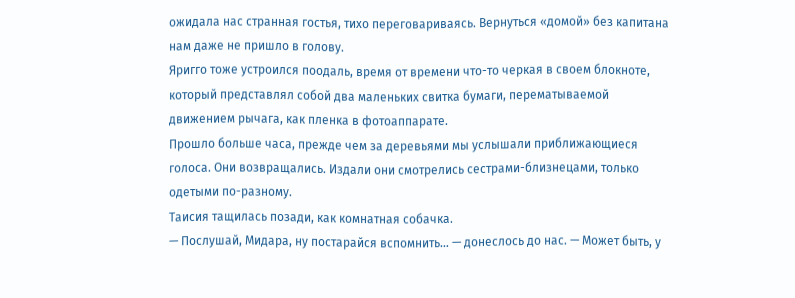ожидала нас странная гостья, тихо переговариваясь. Вернуться «домой» без капитана нам даже не пришло в голову.
Яригго тоже устроился поодаль, время от времени что-то черкая в своем блокноте, который представлял собой два маленьких свитка бумаги, перематываемой движением рычага, как пленка в фотоаппарате.
Прошло больше часа, прежде чем за деревьями мы услышали приближающиеся голоса. Они возвращались. Издали они смотрелись сестрами-близнецами, только одетыми по-разному.
Таисия тащилась позади, как комнатная собачка.
— Послушай, Мидара, ну постарайся вспомнить… — донеслось до нас. — Может быть, у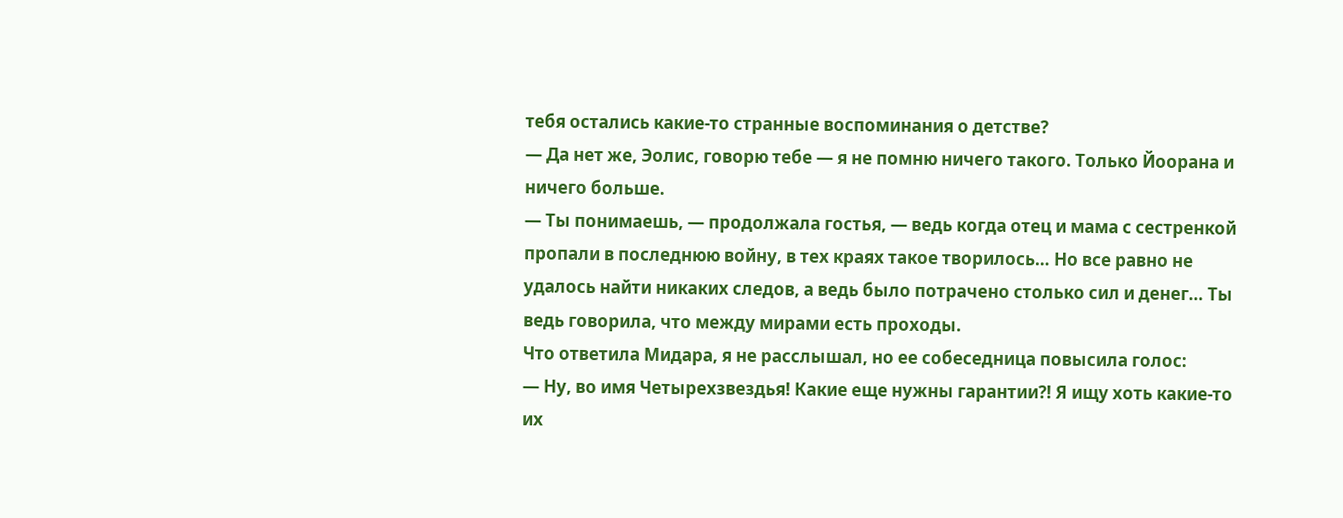тебя остались какие-то странные воспоминания о детстве?
— Да нет же, Эолис, говорю тебе — я не помню ничего такого. Только Йоорана и ничего больше.
— Ты понимаешь, — продолжала гостья, — ведь когда отец и мама с сестренкой пропали в последнюю войну, в тех краях такое творилось… Но все равно не удалось найти никаких следов, а ведь было потрачено столько сил и денег… Ты ведь говорила, что между мирами есть проходы.
Что ответила Мидара, я не расслышал, но ее собеседница повысила голос:
— Ну, во имя Четырехзвездья! Какие еще нужны гарантии?! Я ищу хоть какие-то их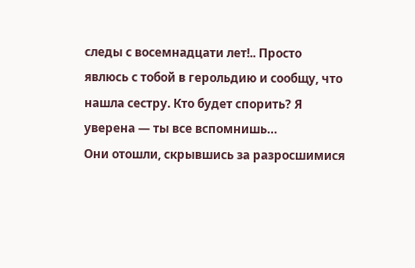следы с восемнадцати лет!.. Просто явлюсь с тобой в герольдию и сообщу, что нашла сестру. Кто будет спорить? Я уверена — ты все вспомнишь…
Они отошли, скрывшись за разросшимися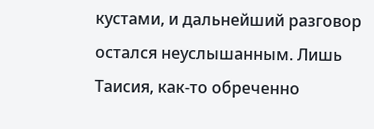кустами, и дальнейший разговор остался неуслышанным. Лишь Таисия, как-то обреченно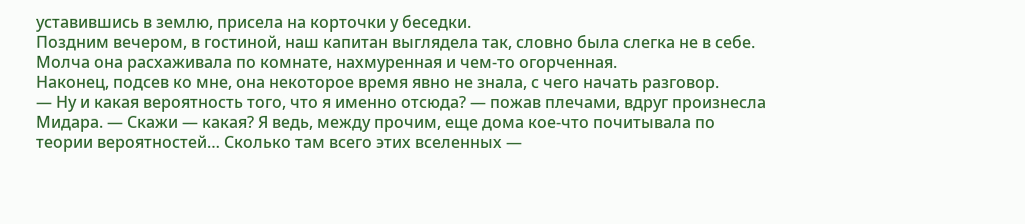уставившись в землю, присела на корточки у беседки.
Поздним вечером, в гостиной, наш капитан выглядела так, словно была слегка не в себе.
Молча она расхаживала по комнате, нахмуренная и чем-то огорченная.
Наконец, подсев ко мне, она некоторое время явно не знала, с чего начать разговор.
— Ну и какая вероятность того, что я именно отсюда? — пожав плечами, вдруг произнесла Мидара. — Скажи — какая? Я ведь, между прочим, еще дома кое-что почитывала по теории вероятностей… Сколько там всего этих вселенных —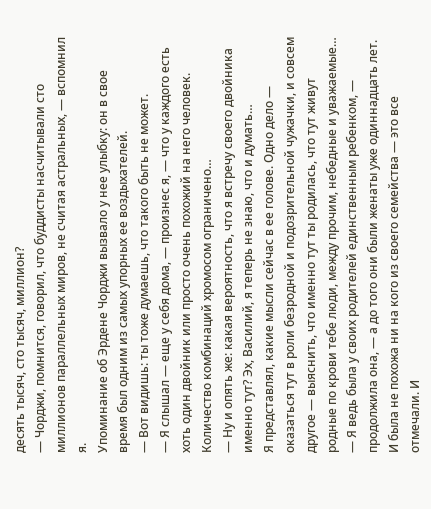десять тысяч, сто тысяч, миллион?
— Чорджи, помнится, говорил, что буддисты насчитывали сто миллионов параллельных миров, не считая астральных, — вспомнил я.
Упоминание об Эрдене Чорджи вызвало у нее улыбку: он в свое время был одним из самых упорных ее воздыхателей.
— Вот видишь: ты тоже думаешь, что такого быть не может.
— Я слышал — еще у себя дома, — произнес я, — что у каждого есть хоть один двойник или просто очень похожий на него человек. Количество комбинаций хромосом ограничено…
— Ну и опять же: какая вероятность, что я встречу своего двойника именно тут? Эх, Василий, я теперь не знаю, что и думать…
Я представлял, какие мысли сейчас в ее голове. Одно дело — оказаться тут в роли безродной и подозрительной чужачки, и совсем другое — выяснить, что именно тут ты родилась, что тут живут родные по крови тебе люди, между прочим, небедные и уважаемые…
— Я ведь была у своих родителей единственным ребенком, — продолжила она, — а до того они были женаты уже одиннадцать лет. И была не похожа ни на кого из своего семейства — это все отмечали. И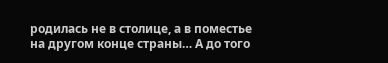родилась не в столице, а в поместье на другом конце страны… А до того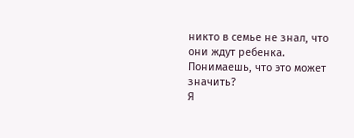никто в семье не знал, что они ждут ребенка. Понимаешь, что это может значить?
Я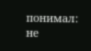понимал: не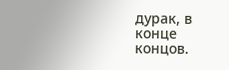дурак, в конце концов.